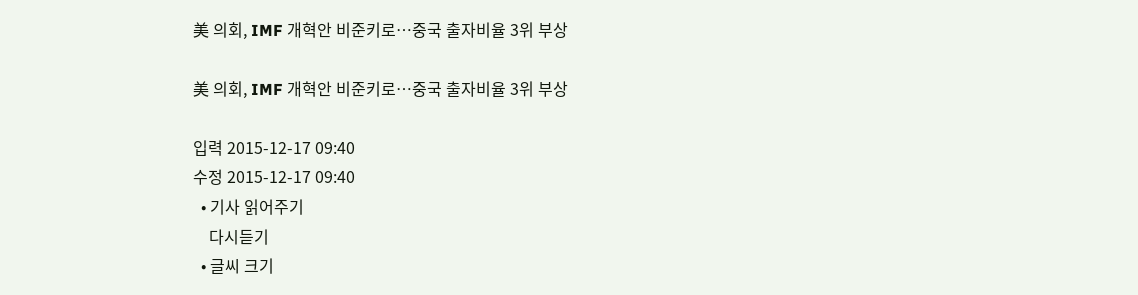美 의회, IMF 개혁안 비준키로…중국 출자비율 3위 부상

美 의회, IMF 개혁안 비준키로…중국 출자비율 3위 부상

입력 2015-12-17 09:40
수정 2015-12-17 09:40
  • 기사 읽어주기
    다시듣기
  • 글씨 크기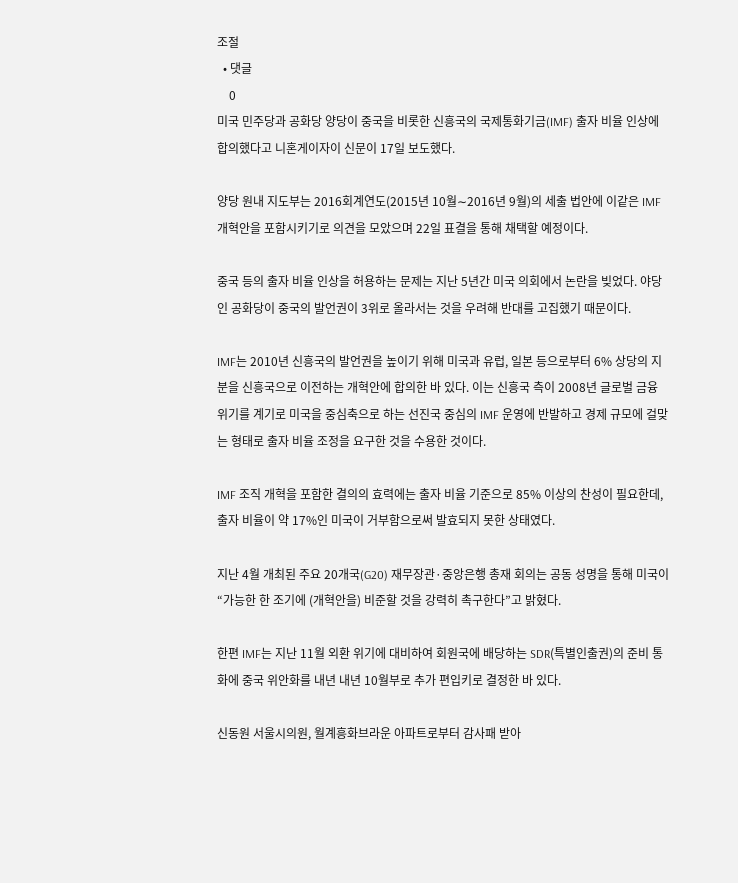조절
  • 댓글
    0
미국 민주당과 공화당 양당이 중국을 비롯한 신흥국의 국제통화기금(IMF) 출자 비율 인상에 합의했다고 니혼게이자이 신문이 17일 보도했다.

양당 원내 지도부는 2016회계연도(2015년 10월∼2016년 9월)의 세출 법안에 이같은 IMF 개혁안을 포함시키기로 의견을 모았으며 22일 표결을 통해 채택할 예정이다.

중국 등의 출자 비율 인상을 허용하는 문제는 지난 5년간 미국 의회에서 논란을 빚었다. 야당인 공화당이 중국의 발언권이 3위로 올라서는 것을 우려해 반대를 고집했기 때문이다.

IMF는 2010년 신흥국의 발언권을 높이기 위해 미국과 유럽, 일본 등으로부터 6% 상당의 지분을 신흥국으로 이전하는 개혁안에 합의한 바 있다. 이는 신흥국 측이 2008년 글로벌 금융 위기를 계기로 미국을 중심축으로 하는 선진국 중심의 IMF 운영에 반발하고 경제 규모에 걸맞는 형태로 출자 비율 조정을 요구한 것을 수용한 것이다.

IMF 조직 개혁을 포함한 결의의 효력에는 출자 비율 기준으로 85% 이상의 찬성이 필요한데, 출자 비율이 약 17%인 미국이 거부함으로써 발효되지 못한 상태였다.

지난 4월 개최된 주요 20개국(G20) 재무장관·중앙은행 총재 회의는 공동 성명을 통해 미국이 “가능한 한 조기에 (개혁안을) 비준할 것을 강력히 촉구한다”고 밝혔다.

한편 IMF는 지난 11월 외환 위기에 대비하여 회원국에 배당하는 SDR(특별인출권)의 준비 통화에 중국 위안화를 내년 내년 10월부로 추가 편입키로 결정한 바 있다.

신동원 서울시의원, 월계흥화브라운 아파트로부터 감사패 받아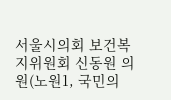서울시의회 보건복지위원회 신동원 의원(노원1, 국민의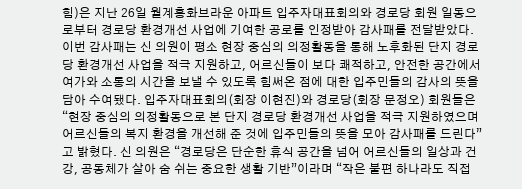힘)은 지난 26일 월계흥화브라운 아파트 입주자대표회의와 경로당 회원 일동으로부터 경로당 환경개선 사업에 기여한 공로를 인정받아 감사패를 전달받았다. 이번 감사패는 신 의원이 평소 현장 중심의 의정활동을 통해 노후화된 단지 경로당 환경개선 사업을 적극 지원하고, 어르신들이 보다 쾌적하고, 안전한 공간에서 여가와 소통의 시간을 보낼 수 있도록 힘써온 점에 대한 입주민들의 감사의 뜻을 담아 수여됐다. 입주자대표회의(회장 이현진)와 경로당(회장 문정오) 회원들은 “현장 중심의 의정활동으로 본 단지 경로당 환경개선 사업을 적극 지원하였으며 어르신들의 복지 환경을 개선해 준 것에 입주민들의 뜻을 모아 감사패를 드린다”고 밝혔다. 신 의원은 “경로당은 단순한 휴식 공간을 넘어 어르신들의 일상과 건강, 공동체가 살아 숨 쉬는 중요한 생활 기반”이라며 “작은 불편 하나라도 직접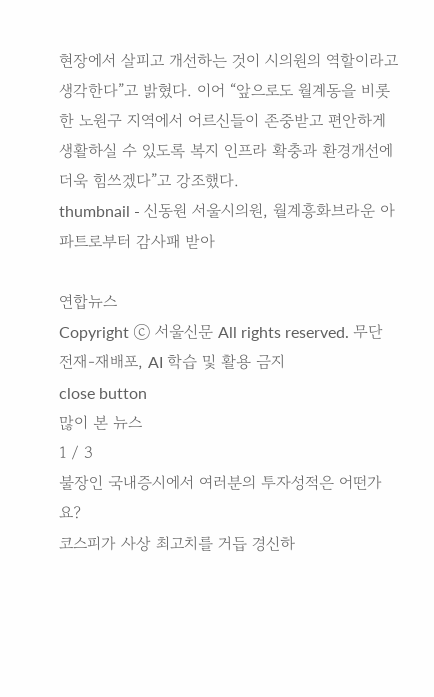현장에서 살피고 개선하는 것이 시의원의 역할이라고 생각한다”고 밝혔다. 이어 “앞으로도 월계동을 비롯한 노원구 지역에서 어르신들이 존중받고 편안하게 생활하실 수 있도록 복지 인프라 확충과 환경개선에 더욱 힘쓰겠다”고 강조했다.
thumbnail - 신동원 서울시의원, 월계흥화브라운 아파트로부터 감사패 받아

연합뉴스
Copyright ⓒ 서울신문 All rights reserved. 무단 전재-재배포, AI 학습 및 활용 금지
close button
많이 본 뉴스
1 / 3
불장인 국내증시에서 여러분의 투자성적은 어떤가요?
코스피가 사상 최고치를 거듭 경신하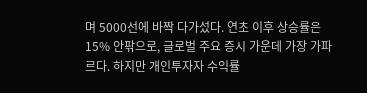며 5000선에 바짝 다가섰다. 연초 이후 상승률은 15% 안팎으로, 글로벌 주요 증시 가운데 가장 가파르다. 하지만 개인투자자 수익률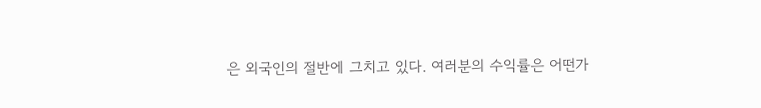은 외국인의 절반에 그치고 있다. 여러분의 수익률은 어떤가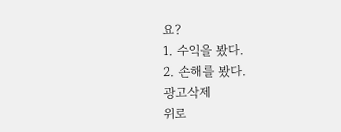요?
1. 수익을 봤다.
2. 손해를 봤다.
광고삭제
위로